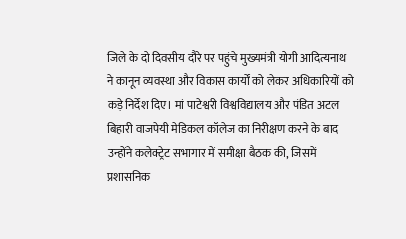जिले के दो दिवसीय दौरे पर पहुंचे मुख्यमंत्री योगी आदित्यनाथ ने कानून व्यवस्था और विकास कार्यों को लेकर अधिकारियों को कड़े निर्देश दिए। मां पाटेश्वरी विश्वविद्यालय और पंडित अटल बिहारी वाजपेयी मेडिकल कॉलेज का निरीक्षण करने के बाद उन्होंने कलेक्ट्रेट सभागार में समीक्षा बैठक की, जिसमें प्रशासनिक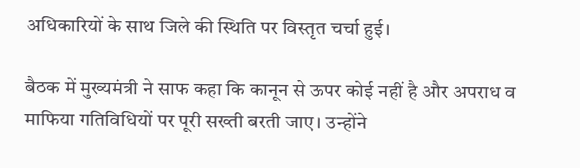अधिकारियों के साथ जिले की स्थिति पर विस्तृत चर्चा हुई।

बैठक में मुख्यमंत्री ने साफ कहा कि कानून से ऊपर कोई नहीं है और अपराध व माफिया गतिविधियों पर पूरी सख्ती बरती जाए। उन्होंने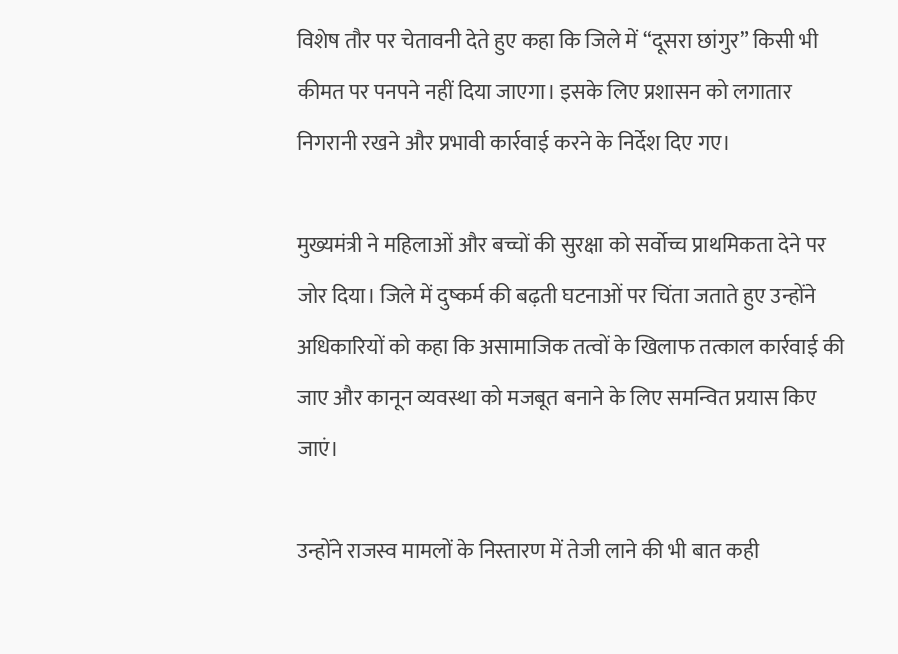विशेष तौर पर चेतावनी देते हुए कहा कि जिले में “दूसरा छांगुर” किसी भी कीमत पर पनपने नहीं दिया जाएगा। इसके लिए प्रशासन को लगातार निगरानी रखने और प्रभावी कार्रवाई करने के निर्देश दिए गए।

मुख्यमंत्री ने महिलाओं और बच्चों की सुरक्षा को सर्वोच्च प्राथमिकता देने पर जोर दिया। जिले में दुष्कर्म की बढ़ती घटनाओं पर चिंता जताते हुए उन्होंने अधिकारियों को कहा कि असामाजिक तत्वों के खिलाफ तत्काल कार्रवाई की जाए और कानून व्यवस्था को मजबूत बनाने के लिए समन्वित प्रयास किए जाएं।

उन्होंने राजस्व मामलों के निस्तारण में तेजी लाने की भी बात कही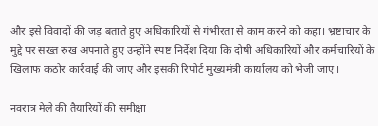और इसे विवादों की जड़ बताते हुए अधिकारियों से गंभीरता से काम करने को कहा। भ्रष्टाचार के मुद्दे पर सख्त रुख अपनाते हुए उन्होंने स्पष्ट निर्देश दिया कि दोषी अधिकारियों और कर्मचारियों के खिलाफ कठोर कार्रवाई की जाए और इसकी रिपोर्ट मुख्यमंत्री कार्यालय को भेजी जाए।

नवरात्र मेले की तैयारियों की समीक्षा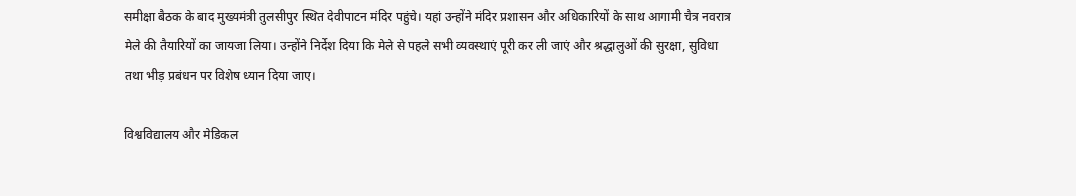समीक्षा बैठक के बाद मुख्यमंत्री तुलसीपुर स्थित देवीपाटन मंदिर पहुंचे। यहां उन्होंने मंदिर प्रशासन और अधिकारियों के साथ आगामी चैत्र नवरात्र मेले की तैयारियों का जायजा लिया। उन्होंने निर्देश दिया कि मेले से पहले सभी व्यवस्थाएं पूरी कर ली जाएं और श्रद्धालुओं की सुरक्षा, सुविधा तथा भीड़ प्रबंधन पर विशेष ध्यान दिया जाए।

विश्वविद्यालय और मेडिकल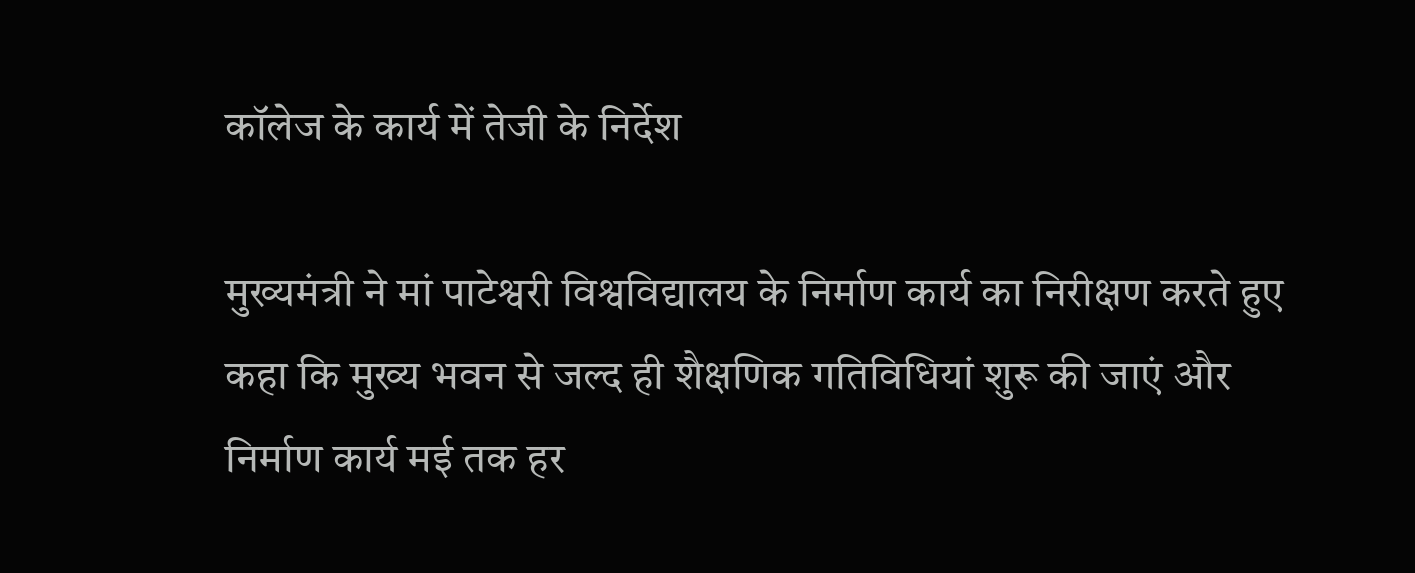कॉलेज के कार्य में तेजी के निर्देश

मुख्यमंत्री ने मां पाटेश्वरी विश्वविद्यालय के निर्माण कार्य का निरीक्षण करते हुए कहा कि मुख्य भवन से जल्द ही शैक्षणिक गतिविधियां शुरू की जाएं और निर्माण कार्य मई तक हर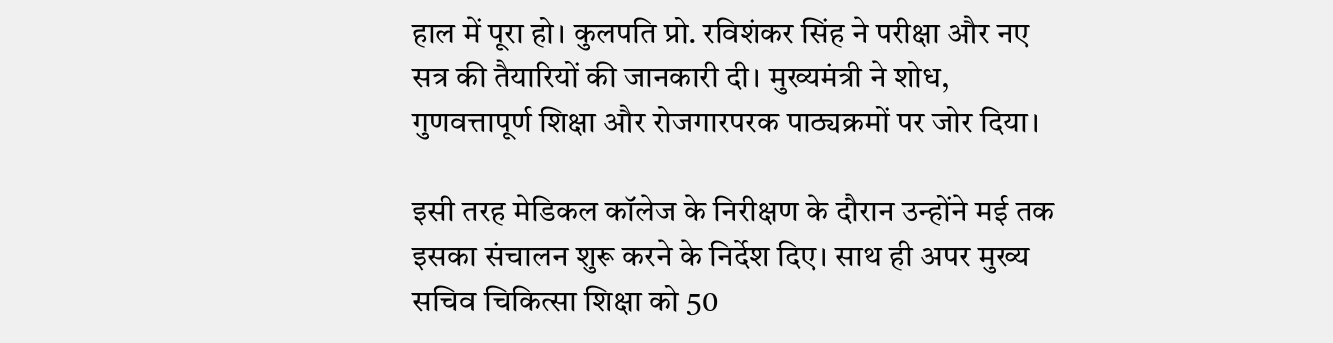हाल में पूरा हो। कुलपति प्रो. रविशंकर सिंह ने परीक्षा और नए सत्र की तैयारियों की जानकारी दी। मुख्यमंत्री ने शोध, गुणवत्तापूर्ण शिक्षा और रोजगारपरक पाठ्यक्रमों पर जोर दिया।

इसी तरह मेडिकल कॉलेज के निरीक्षण के दौरान उन्होंने मई तक इसका संचालन शुरू करने के निर्देश दिए। साथ ही अपर मुख्य सचिव चिकित्सा शिक्षा को 50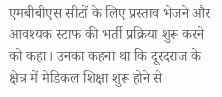एमबीबीएस सीटों के लिए प्रस्ताव भेजने और आवश्यक स्टाफ की भर्ती प्रक्रिया शुरू करने को कहा। उनका कहना था कि दूरदराज के क्षेत्र में मेडिकल शिक्षा शुरू होने से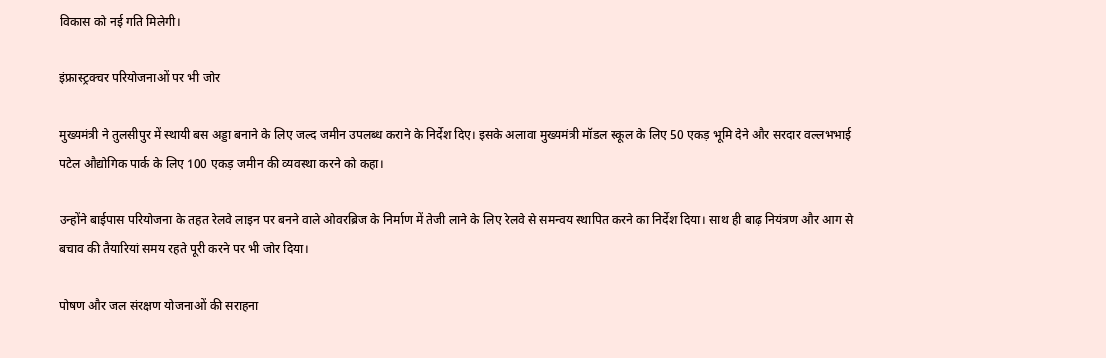विकास को नई गति मिलेगी।

इंफ्रास्ट्रक्चर परियोजनाओं पर भी जोर

मुख्यमंत्री ने तुलसीपुर में स्थायी बस अड्डा बनाने के लिए जल्द जमीन उपलब्ध कराने के निर्देश दिए। इसके अलावा मुख्यमंत्री मॉडल स्कूल के लिए 50 एकड़ भूमि देने और सरदार वल्लभभाई पटेल औद्योगिक पार्क के लिए 100 एकड़ जमीन की व्यवस्था करने को कहा।

उन्होंने बाईपास परियोजना के तहत रेलवे लाइन पर बनने वाले ओवरब्रिज के निर्माण में तेजी लाने के लिए रेलवे से समन्वय स्थापित करने का निर्देश दिया। साथ ही बाढ़ नियंत्रण और आग से बचाव की तैयारियां समय रहते पूरी करने पर भी जोर दिया।

पोषण और जल संरक्षण योजनाओं की सराहना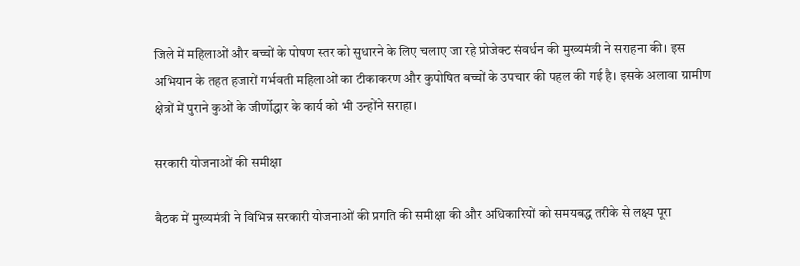जिले में महिलाओं और बच्चों के पोषण स्तर को सुधारने के लिए चलाए जा रहे प्रोजेक्ट संवर्धन की मुख्यमंत्री ने सराहना की। इस अभियान के तहत हजारों गर्भवती महिलाओं का टीकाकरण और कुपोषित बच्चों के उपचार की पहल की गई है। इसके अलावा ग्रामीण क्षेत्रों में पुराने कुओं के जीर्णोद्धार के कार्य को भी उन्होंने सराहा।

सरकारी योजनाओं की समीक्षा

बैठक में मुख्यमंत्री ने विभिन्न सरकारी योजनाओं की प्रगति की समीक्षा की और अधिकारियों को समयबद्ध तरीके से लक्ष्य पूरा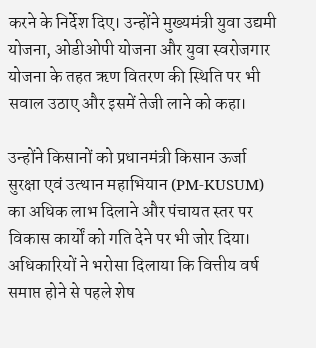करने के निर्देश दिए। उन्होंने मुख्यमंत्री युवा उद्यमी योजना, ओडीओपी योजना और युवा स्वरोजगार योजना के तहत ऋण वितरण की स्थिति पर भी सवाल उठाए और इसमें तेजी लाने को कहा।

उन्होंने किसानों को प्रधानमंत्री किसान ऊर्जा सुरक्षा एवं उत्थान महाभियान (PM-KUSUM) का अधिक लाभ दिलाने और पंचायत स्तर पर विकास कार्यों को गति देने पर भी जोर दिया। अधिकारियों ने भरोसा दिलाया कि वित्तीय वर्ष समाप्त होने से पहले शेष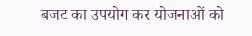बजट का उपयोग कर योजनाओं को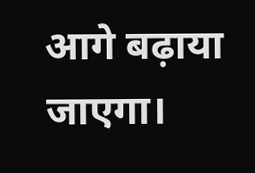आगे बढ़ाया जाएगा।